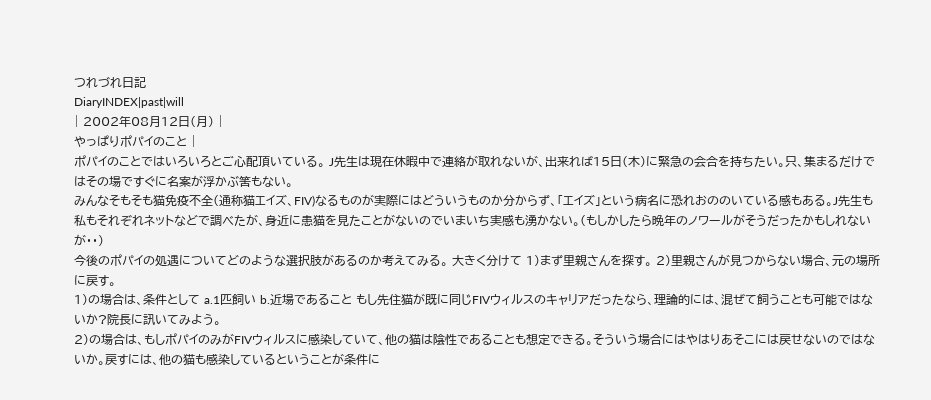つれづれ日記
DiaryINDEX|past|will
| 2002年08月12日(月) |
やっぱりポパイのこと |
ポパイのことではいろいろとご心配頂いている。 J先生は現在休暇中で連絡が取れないが、出来れば15日(木)に緊急の会合を持ちたい。只、集まるだけではその場ですぐに名案が浮かぶ筈もない。
みんなそもそも猫免疫不全(通称猫エイズ、FIV)なるものが実際にはどういうものか分からず、「エイズ」という病名に恐れおののいている感もある。J先生も私もそれぞれネットなどで調べたが、身近に患猫を見たことがないのでいまいち実感も湧かない。(もしかしたら晩年のノワールがそうだったかもしれないが・・)
今後のポパイの処遇についてどのような選択肢があるのか考えてみる。 大きく分けて 1)まず里親さんを探す。 2)里親さんが見つからない場合、元の場所に戻す。
1)の場合は、条件として a.1匹飼い b.近場であること もし先住猫が既に同じFIVウィルスのキャリアだったなら、理論的には、混ぜて飼うことも可能ではないか?院長に訊いてみよう。
2)の場合は、もしポパイのみがFIVウィルスに感染していて、他の猫は陰性であることも想定できる。そういう場合にはやはりあそこには戻せないのではないか。戻すには、他の猫も感染しているということが条件に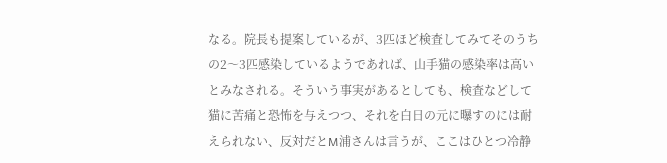なる。院長も提案しているが、3匹ほど検査してみてそのうちの2〜3匹感染しているようであれば、山手猫の感染率は高いとみなされる。そういう事実があるとしても、検査などして猫に苦痛と恐怖を与えつつ、それを白日の元に曝すのには耐えられない、反対だとM浦さんは言うが、ここはひとつ冷静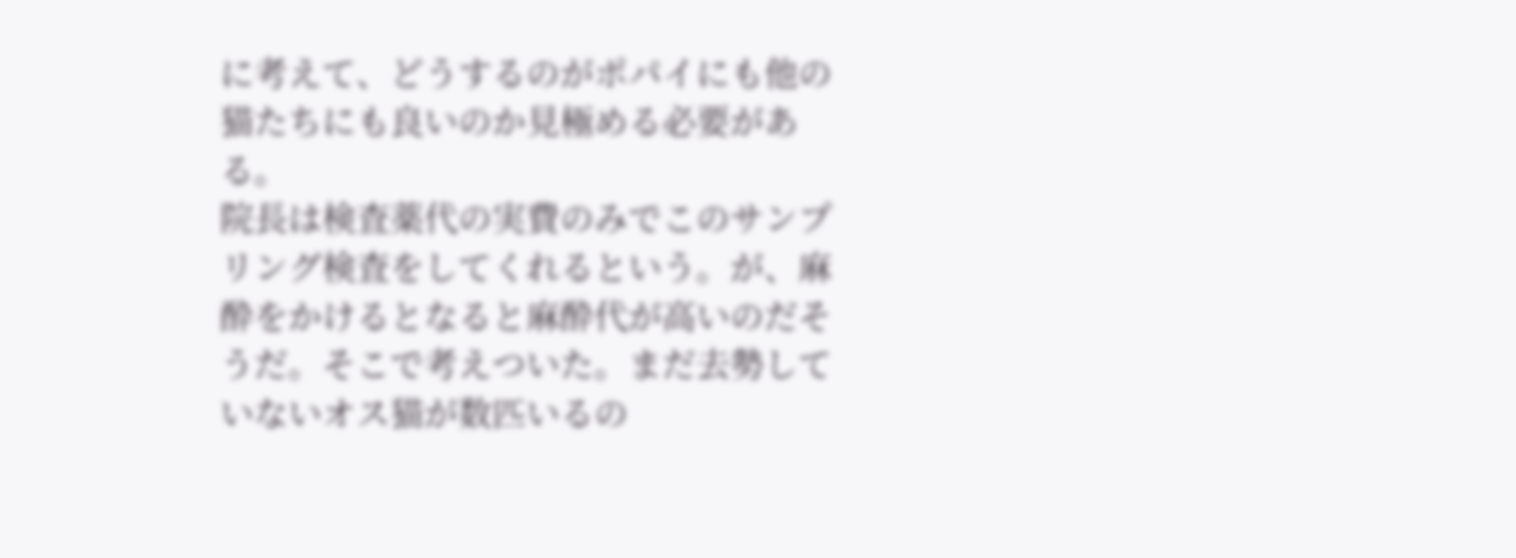に考えて、どうするのがポパイにも他の猫たちにも良いのか見極める必要がある。
院長は検査薬代の実費のみでこのサンプリング検査をしてくれるという。が、麻酔をかけるとなると麻酔代が高いのだそうだ。そこで考えついた。まだ去勢していないオス猫が数匹いるの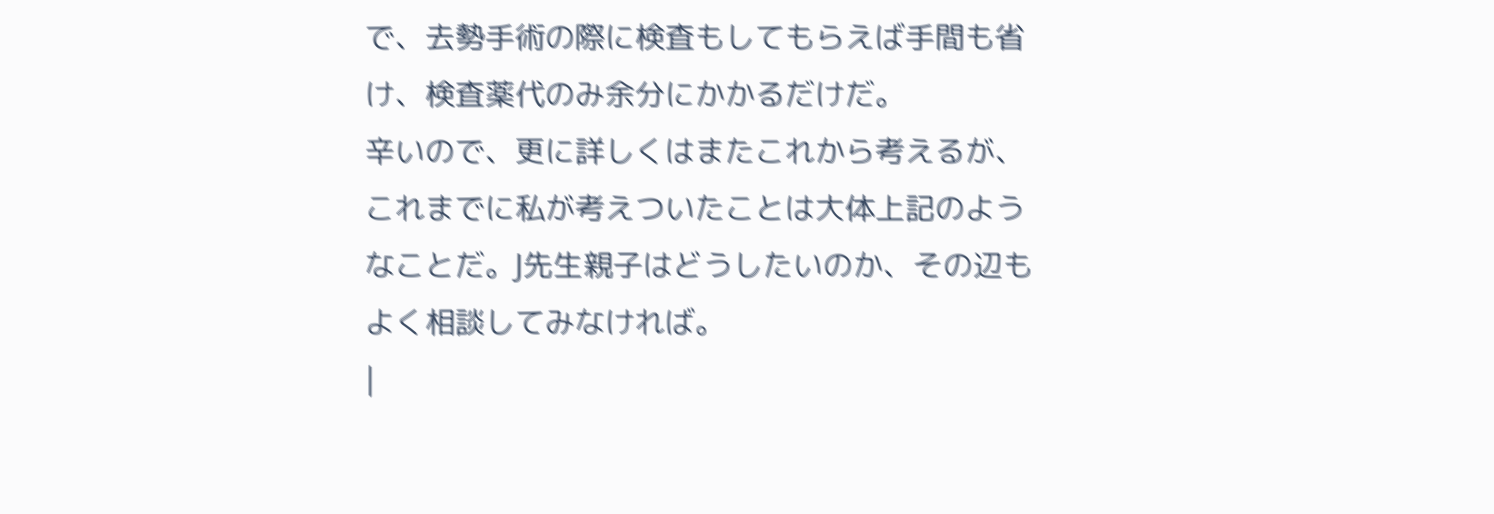で、去勢手術の際に検査もしてもらえば手間も省け、検査薬代のみ余分にかかるだけだ。
辛いので、更に詳しくはまたこれから考えるが、これまでに私が考えついたことは大体上記のようなことだ。J先生親子はどうしたいのか、その辺もよく相談してみなければ。
|